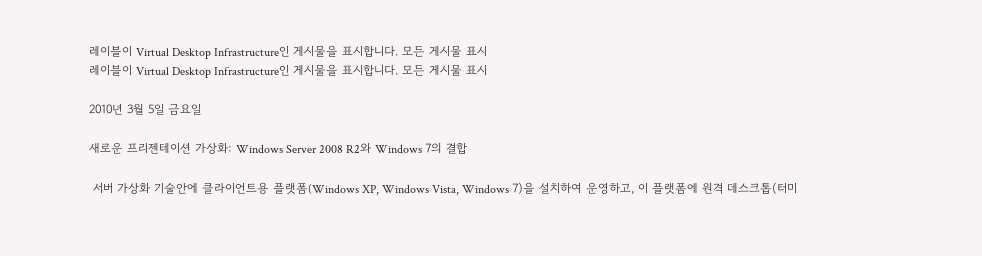레이블이 Virtual Desktop Infrastructure인 게시물을 표시합니다. 모든 게시물 표시
레이블이 Virtual Desktop Infrastructure인 게시물을 표시합니다. 모든 게시물 표시

2010년 3월 5일 금요일

새로운 프리젠테이션 가상화: Windows Server 2008 R2와 Windows 7의 결합

 서버 가상화 기술안에 클라이언트용 플랫폼(Windows XP, Windows Vista, Windows 7)을 설치하여 운영하고, 이 플랫폼에 원격 데스크톱(터미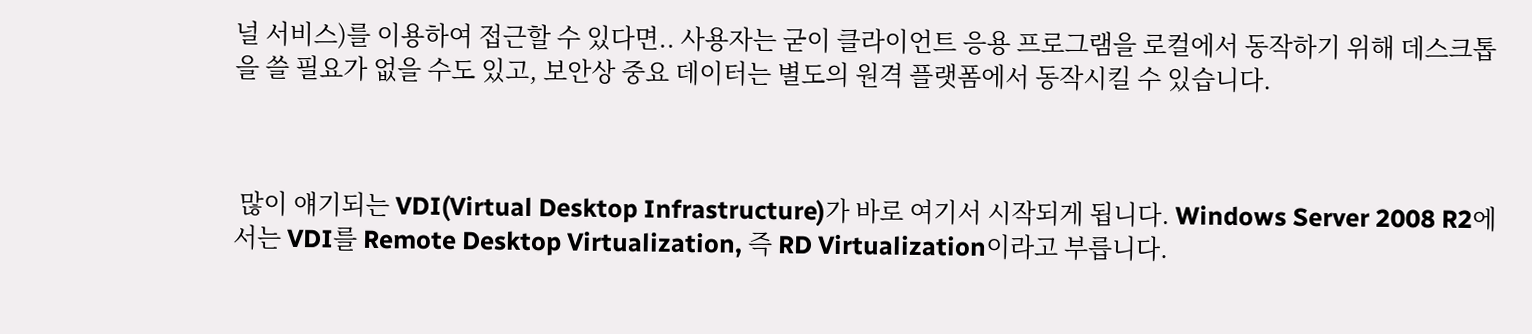널 서비스)를 이용하여 접근할 수 있다면.. 사용자는 굳이 클라이언트 응용 프로그램을 로컬에서 동작하기 위해 데스크톱을 쓸 필요가 없을 수도 있고, 보안상 중요 데이터는 별도의 원격 플랫폼에서 동작시킬 수 있습니다.



 많이 얘기되는 VDI(Virtual Desktop Infrastructure)가 바로 여기서 시작되게 됩니다. Windows Server 2008 R2에서는 VDI를 Remote Desktop Virtualization, 즉 RD Virtualization이라고 부릅니다.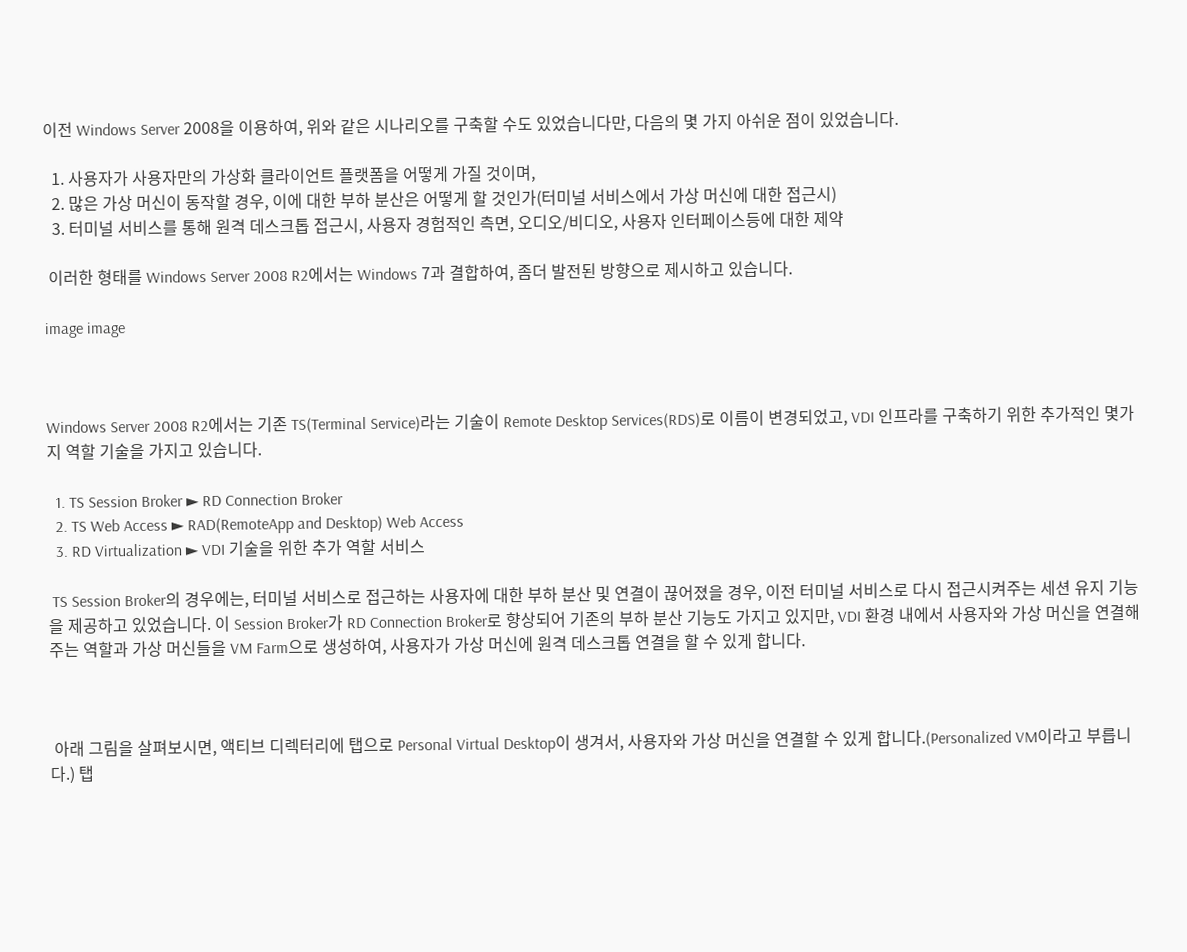이전 Windows Server 2008을 이용하여, 위와 같은 시나리오를 구축할 수도 있었습니다만, 다음의 몇 가지 아쉬운 점이 있었습니다.

  1. 사용자가 사용자만의 가상화 클라이언트 플랫폼을 어떻게 가질 것이며,
  2. 많은 가상 머신이 동작할 경우, 이에 대한 부하 분산은 어떻게 할 것인가(터미널 서비스에서 가상 머신에 대한 접근시)
  3. 터미널 서비스를 통해 원격 데스크톱 접근시, 사용자 경험적인 측면, 오디오/비디오, 사용자 인터페이스등에 대한 제약

 이러한 형태를 Windows Server 2008 R2에서는 Windows 7과 결합하여, 좀더 발전된 방향으로 제시하고 있습니다.

image image



Windows Server 2008 R2에서는 기존 TS(Terminal Service)라는 기술이 Remote Desktop Services(RDS)로 이름이 변경되었고, VDI 인프라를 구축하기 위한 추가적인 몇가지 역할 기술을 가지고 있습니다.

  1. TS Session Broker ► RD Connection Broker
  2. TS Web Access ► RAD(RemoteApp and Desktop) Web Access
  3. RD Virtualization ► VDI 기술을 위한 추가 역할 서비스

 TS Session Broker의 경우에는, 터미널 서비스로 접근하는 사용자에 대한 부하 분산 및 연결이 끊어졌을 경우, 이전 터미널 서비스로 다시 접근시켜주는 세션 유지 기능을 제공하고 있었습니다. 이 Session Broker가 RD Connection Broker로 향상되어 기존의 부하 분산 기능도 가지고 있지만, VDI 환경 내에서 사용자와 가상 머신을 연결해주는 역할과 가상 머신들을 VM Farm으로 생성하여, 사용자가 가상 머신에 원격 데스크톱 연결을 할 수 있게 합니다.



 아래 그림을 살펴보시면, 액티브 디렉터리에 탭으로 Personal Virtual Desktop이 생겨서, 사용자와 가상 머신을 연결할 수 있게 합니다.(Personalized VM이라고 부릅니다.) 탭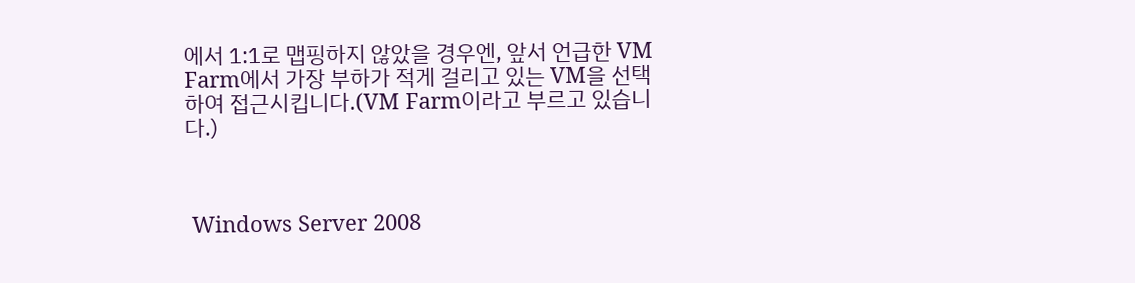에서 1:1로 맵핑하지 않았을 경우엔, 앞서 언급한 VM Farm에서 가장 부하가 적게 걸리고 있는 VM을 선택하여 접근시킵니다.(VM Farm이라고 부르고 있습니다.)



 Windows Server 2008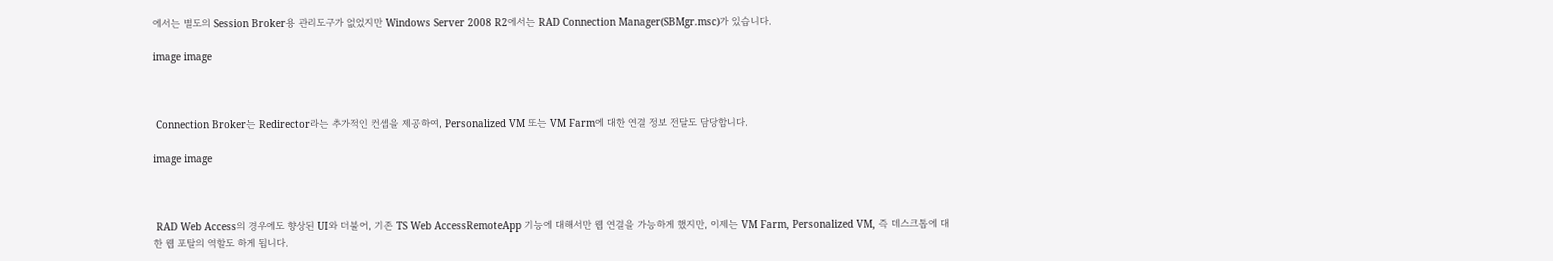에서는 별도의 Session Broker용 관리도구가 없었지만 Windows Server 2008 R2에서는 RAD Connection Manager(SBMgr.msc)가 있습니다.

image image



 Connection Broker는 Redirector라는 추가적인 컨셉을 제공하여, Personalized VM 또는 VM Farm에 대한 연결 정보 전달도 담당합니다.

image image



 RAD Web Access의 경우에도 향상된 UI와 더불어, 기존 TS Web AccessRemoteApp 기능에 대해서만 웹 연결을 가능하게 했지만, 이제는 VM Farm, Personalized VM, 즉 데스크톱에 대한 웹 포탈의 역할도 하게 됩니다.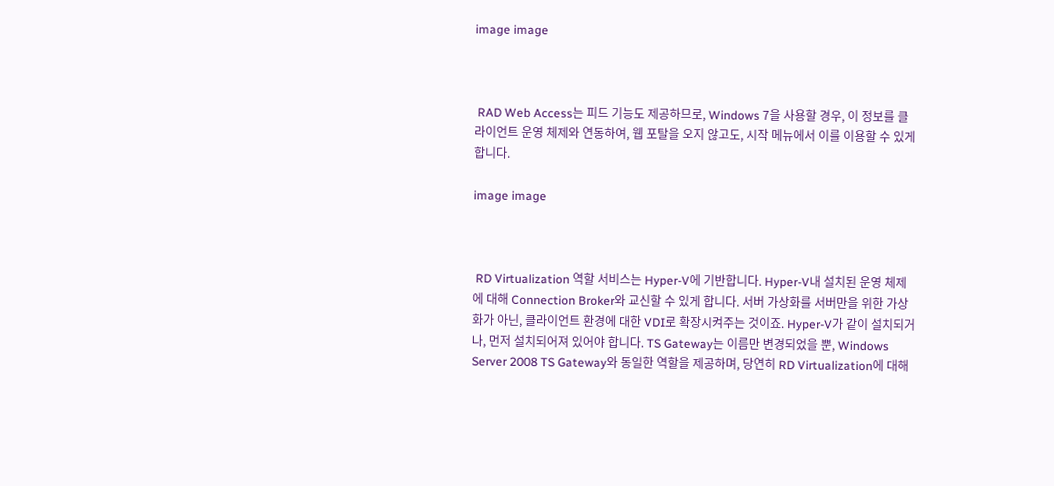image image



 RAD Web Access는 피드 기능도 제공하므로, Windows 7을 사용할 경우, 이 정보를 클라이언트 운영 체제와 연동하여, 웹 포탈을 오지 않고도, 시작 메뉴에서 이를 이용할 수 있게 합니다.

image image



 RD Virtualization 역할 서비스는 Hyper-V에 기반합니다. Hyper-V내 설치된 운영 체제에 대해 Connection Broker와 교신할 수 있게 합니다. 서버 가상화를 서버만을 위한 가상화가 아닌, 클라이언트 환경에 대한 VDI로 확장시켜주는 것이죠. Hyper-V가 같이 설치되거나, 먼저 설치되어져 있어야 합니다. TS Gateway는 이름만 변경되었을 뿐, Windows Server 2008 TS Gateway와 동일한 역할을 제공하며, 당연히 RD Virtualization에 대해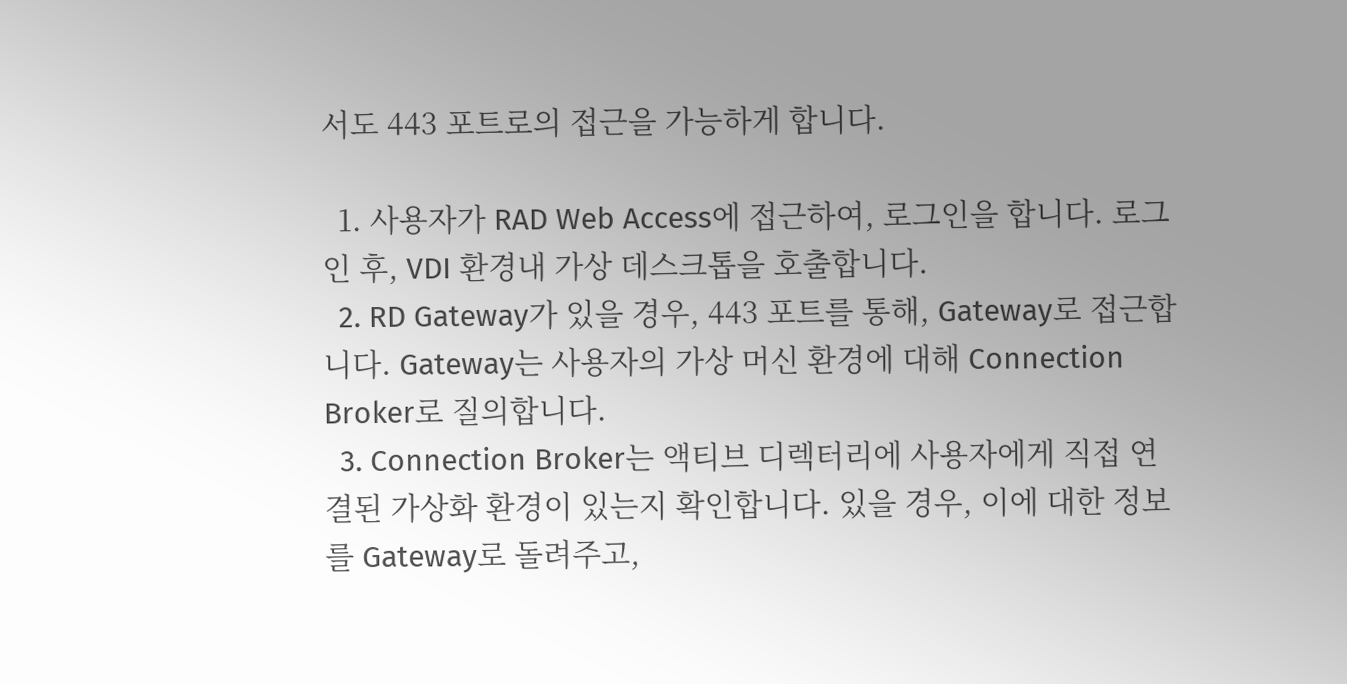서도 443 포트로의 접근을 가능하게 합니다.

  1. 사용자가 RAD Web Access에 접근하여, 로그인을 합니다. 로그인 후, VDI 환경내 가상 데스크톱을 호출합니다.
  2. RD Gateway가 있을 경우, 443 포트를 통해, Gateway로 접근합니다. Gateway는 사용자의 가상 머신 환경에 대해 Connection Broker로 질의합니다.
  3. Connection Broker는 액티브 디렉터리에 사용자에게 직접 연결된 가상화 환경이 있는지 확인합니다. 있을 경우, 이에 대한 정보를 Gateway로 돌려주고,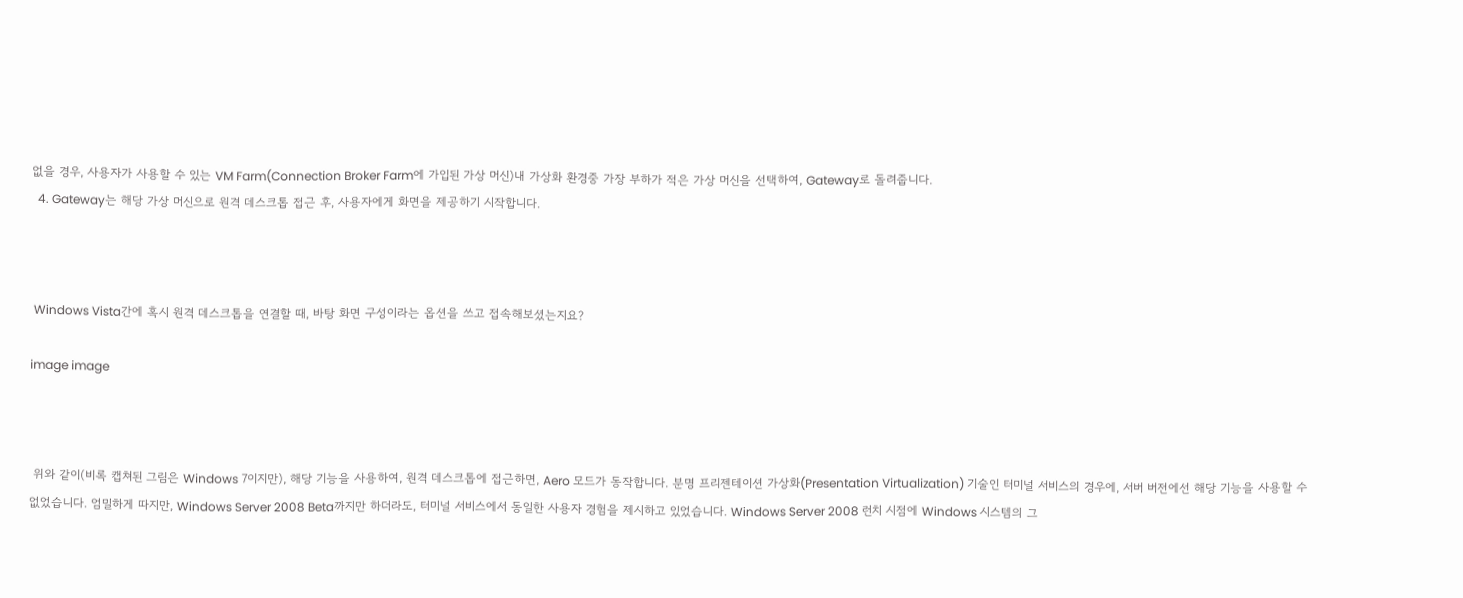없을 경우, 사용자가 사용할 수 있는 VM Farm(Connection Broker Farm에 가입된 가상 머신)내 가상화 환경중 가장 부하가 적은 가상 머신을 선택하여, Gateway로 돌려줍니다.
  4. Gateway는 해당 가상 머신으로 원격 데스크톱 접근 후, 사용자에게 화면을 제공하기 시작합니다.



 Windows Vista간에 혹시 원격 데스크톱을 연결할 때, 바탕 화면 구성이라는 옵션을 쓰고 접속해보셨는지요?

image image



 위와 같이(비록 캡쳐된 그림은 Windows 7이지만), 해당 기능을 사용하여, 원격 데스크톱에 접근하면, Aero 모드가 동작합니다. 분명 프리젠테이션 가상화(Presentation Virtualization) 기술인 터미널 서비스의 경우에, 서버 버전에선 해당 기능을 사용할 수 없었습니다. 엄밀하게 따지만, Windows Server 2008 Beta까지만 하더라도, 터미널 서비스에서 동일한 사용자 경험을 제시하고 있었습니다. Windows Server 2008 런치 시점에 Windows 시스템의 그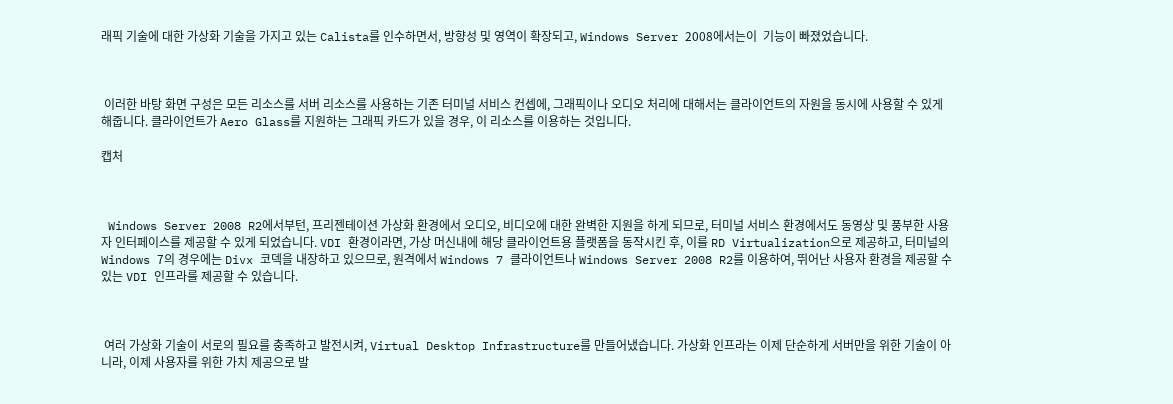래픽 기술에 대한 가상화 기술을 가지고 있는 Calista를 인수하면서, 방향성 및 영역이 확장되고, Windows Server 2008에서는이  기능이 빠졌었습니다.



 이러한 바탕 화면 구성은 모든 리소스를 서버 리소스를 사용하는 기존 터미널 서비스 컨셉에, 그래픽이나 오디오 처리에 대해서는 클라이언트의 자원을 동시에 사용할 수 있게 해줍니다. 클라이언트가 Aero Glass를 지원하는 그래픽 카드가 있을 경우, 이 리소스를 이용하는 것입니다.

캡처



 Windows Server 2008 R2에서부턴, 프리젠테이션 가상화 환경에서 오디오, 비디오에 대한 완벽한 지원을 하게 되므로, 터미널 서비스 환경에서도 동영상 및 풍부한 사용자 인터페이스를 제공할 수 있게 되었습니다. VDI 환경이라면, 가상 머신내에 해당 클라이언트용 플랫폼을 동작시킨 후, 이를 RD Virtualization으로 제공하고, 터미널의 Windows 7의 경우에는 Divx 코덱을 내장하고 있으므로, 원격에서 Windows 7 클라이언트나 Windows Server 2008 R2를 이용하여, 뛰어난 사용자 환경을 제공할 수 있는 VDI 인프라를 제공할 수 있습니다.



 여러 가상화 기술이 서로의 필요를 충족하고 발전시켜, Virtual Desktop Infrastructure를 만들어냈습니다. 가상화 인프라는 이제 단순하게 서버만을 위한 기술이 아니라, 이제 사용자를 위한 가치 제공으로 발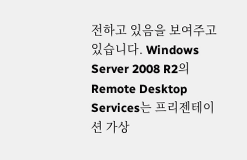전하고 있음을 보여주고 있습니다. Windows Server 2008 R2의 Remote Desktop Services는 프리젠테이션 가상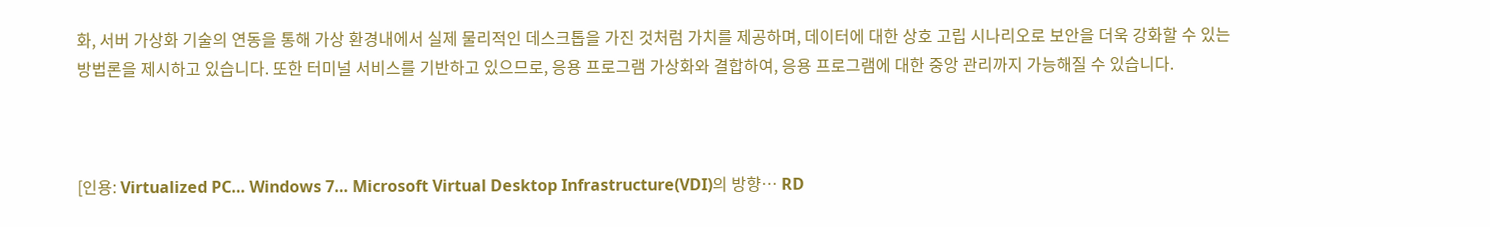화, 서버 가상화 기술의 연동을 통해 가상 환경내에서 실제 물리적인 데스크톱을 가진 것처럼 가치를 제공하며, 데이터에 대한 상호 고립 시나리오로 보안을 더욱 강화할 수 있는 방법론을 제시하고 있습니다. 또한 터미널 서비스를 기반하고 있으므로, 응용 프로그램 가상화와 결합하여, 응용 프로그램에 대한 중앙 관리까지 가능해질 수 있습니다.



[인용: Virtualized PC… Windows 7… Microsoft Virtual Desktop Infrastructure(VDI)의 방향… RD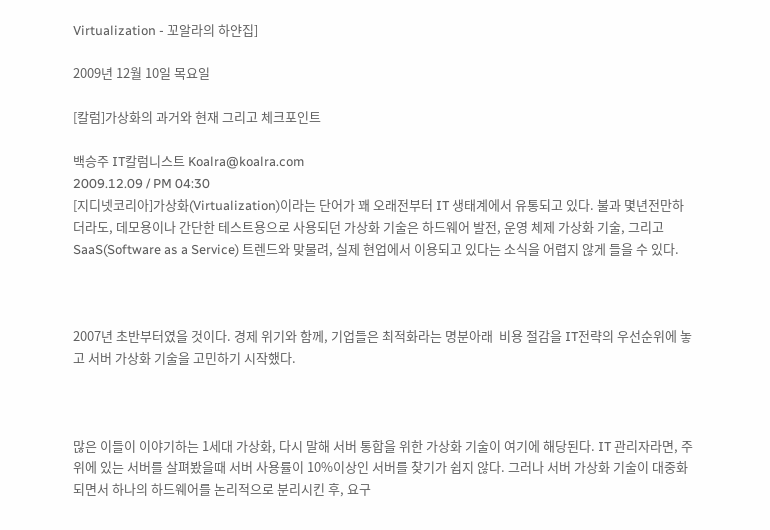Virtualization - 꼬알라의 하얀집]

2009년 12월 10일 목요일

[칼럼]가상화의 과거와 현재 그리고 체크포인트

백승주 IT칼럼니스트 Koalra@koalra.com
2009.12.09 / PM 04:30
[지디넷코리아]가상화(Virtualization)이라는 단어가 꽤 오래전부터 IT 생태계에서 유통되고 있다. 불과 몇년전만하더라도, 데모용이나 간단한 테스트용으로 사용되던 가상화 기술은 하드웨어 발전, 운영 체제 가상화 기술, 그리고 SaaS(Software as a Service) 트렌드와 맞물려, 실제 현업에서 이용되고 있다는 소식을 어렵지 않게 들을 수 있다.



2007년 초반부터였을 것이다. 경제 위기와 함께, 기업들은 최적화라는 명분아래  비용 절감을 IT전략의 우선순위에 놓고 서버 가상화 기술을 고민하기 시작했다.



많은 이들이 이야기하는 1세대 가상화, 다시 말해 서버 통합을 위한 가상화 기술이 여기에 해당된다. IT 관리자라면, 주위에 있는 서버를 살펴봤을때 서버 사용률이 10%이상인 서버를 찾기가 쉽지 않다. 그러나 서버 가상화 기술이 대중화되면서 하나의 하드웨어를 논리적으로 분리시킨 후, 요구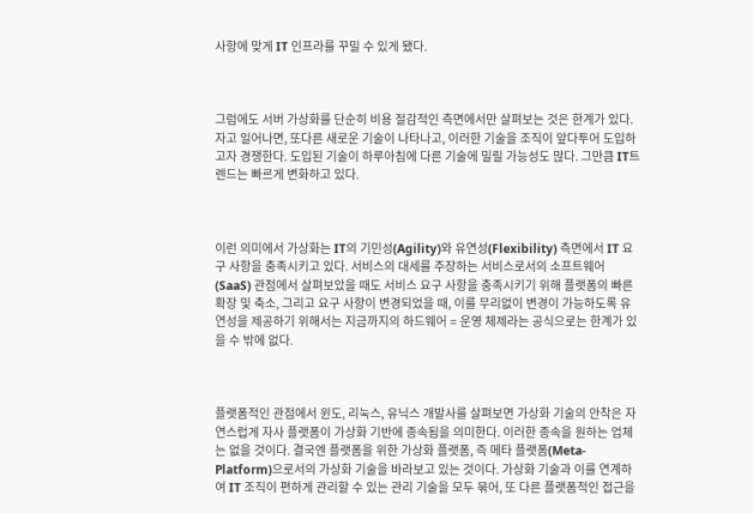사항에 맞게 IT 인프라를 꾸밀 수 있게 됐다.



그럼에도 서버 가상화를 단순히 비용 절감적인 측면에서만 살펴보는 것은 한계가 있다. 자고 일어나면, 또다른 새로운 기술이 나타나고, 이러한 기술을 조직이 앞다투어 도입하고자 경쟁한다. 도입된 기술이 하루아침에 다른 기술에 밀릴 가능성도 많다. 그만큼 IT트렌드는 빠르게 변화하고 있다.



이런 의미에서 가상화는 IT의 기민성(Agility)와 유연성(Flexibility) 측면에서 IT 요구 사항을 충족시키고 있다. 서비스의 대세를 주장하는 서비스로서의 소프트웨어(SaaS) 관점에서 살펴보았을 때도 서비스 요구 사항을 충족시키기 위해 플랫폼의 빠른 확장 및 축소, 그리고 요구 사항이 변경되었을 때, 이를 무리없이 변경이 가능하도록 유연성을 제공하기 위해서는 지금까지의 하드웨어 = 운영 체제라는 공식으로는 한계가 있을 수 밖에 없다.



플랫폼적인 관점에서 윈도, 리눅스, 유닉스 개발사를 살펴보면 가상화 기술의 안착은 자연스럽게 자사 플랫폼이 가상화 기반에 종속됨을 의미한다. 이러한 종속을 원하는 업체는 없을 것이다. 결국엔 플랫폼을 위한 가상화 플랫폼, 즉 메타 플랫폼(Meta-Platform)으로서의 가상화 기술을 바라보고 있는 것이다. 가상화 기술과 이를 연계하여 IT 조직이 편하게 관리할 수 있는 관리 기술을 모두 묶어, 또 다른 플랫폼적인 접근을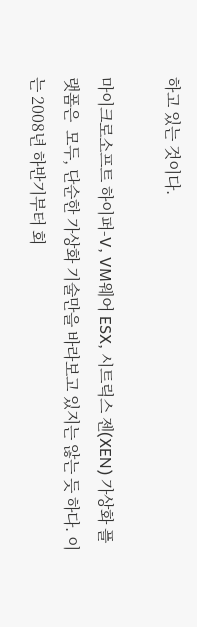하고 있는 것이다.

마이크로소프트 하이퍼-V, VM웨어 ESX, 시트릭스 젠(XEN) 가상화 플랫폼은  모두, 단순한 가상화 기술만을 바라보고 있지는 않는 듯 하다. 이는 2008년 하반기부터 회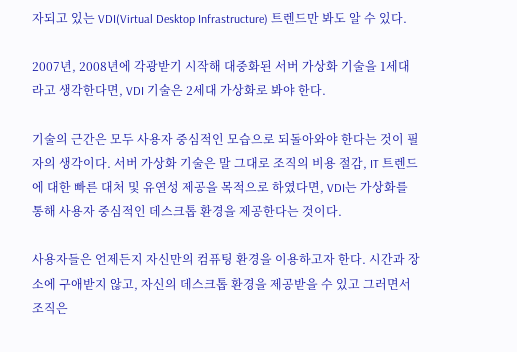자되고 있는 VDI(Virtual Desktop Infrastructure) 트렌드만 봐도 알 수 있다.

2007년, 2008년에 각광받기 시작해 대중화된 서버 가상화 기술을 1세대라고 생각한다면, VDI 기술은 2세대 가상화로 봐야 한다.

기술의 근간은 모두 사용자 중심적인 모습으로 되돌아와야 한다는 것이 필자의 생각이다. 서버 가상화 기술은 말 그대로 조직의 비용 절감, IT 트렌드에 대한 빠른 대처 및 유연성 제공을 목적으로 하였다면, VDI는 가상화를 통해 사용자 중심적인 데스크톱 환경을 제공한다는 것이다.

사용자들은 언제든지 자신만의 컴퓨팅 환경을 이용하고자 한다. 시간과 장소에 구애받지 않고, 자신의 데스크톱 환경을 제공받을 수 있고 그러면서 조직은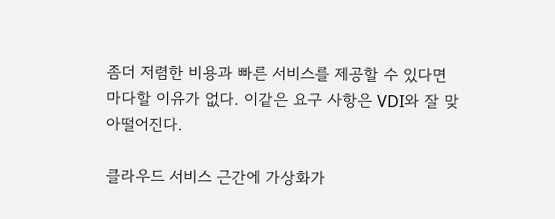좀더 저렴한 비용과 빠른 서비스를 제공할 수 있다면 마다할 이유가 없다. 이같은 요구 사항은 VDI와 잘 맞아떨어진다.

클라우드 서비스 근간에 가상화가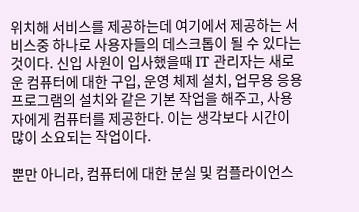위치해 서비스를 제공하는데 여기에서 제공하는 서비스중 하나로 사용자들의 데스크톱이 될 수 있다는 것이다. 신입 사원이 입사했을때 IT 관리자는 새로운 컴퓨터에 대한 구입, 운영 체제 설치, 업무용 응용 프로그램의 설치와 같은 기본 작업을 해주고, 사용자에게 컴퓨터를 제공한다. 이는 생각보다 시간이 많이 소요되는 작업이다.

뿐만 아니라, 컴퓨터에 대한 분실 및 컴플라이언스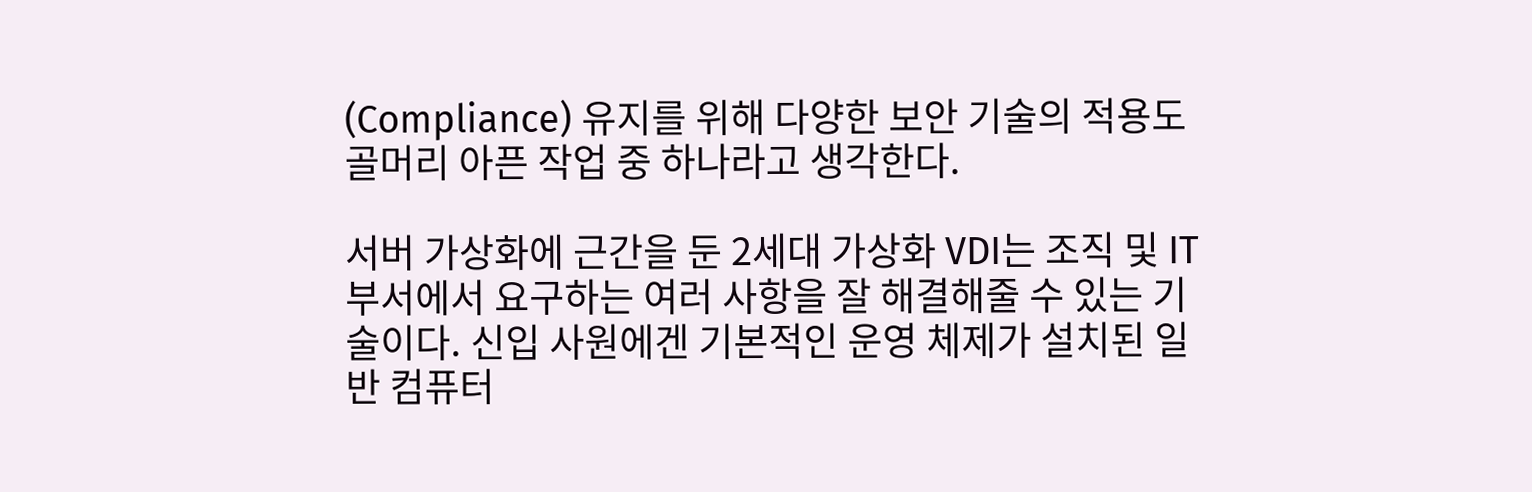(Compliance) 유지를 위해 다양한 보안 기술의 적용도 골머리 아픈 작업 중 하나라고 생각한다.

서버 가상화에 근간을 둔 2세대 가상화 VDI는 조직 및 IT 부서에서 요구하는 여러 사항을 잘 해결해줄 수 있는 기술이다. 신입 사원에겐 기본적인 운영 체제가 설치된 일반 컴퓨터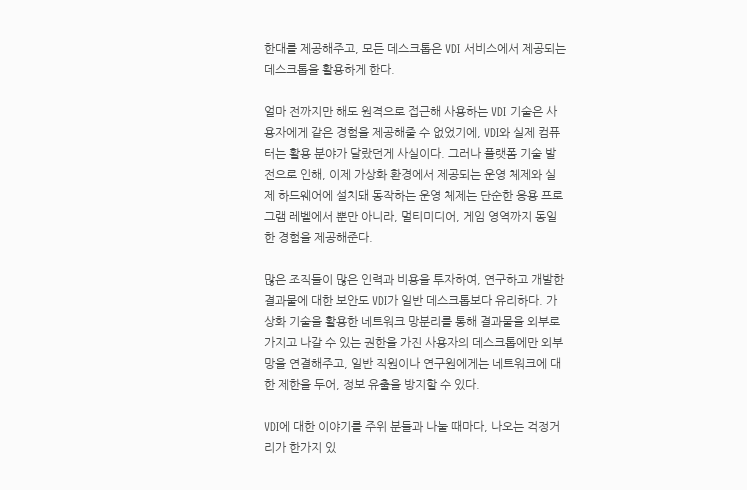한대를 제공해주고, 모든 데스크톱은 VDI 서비스에서 제공되는 데스크톱을 활용하게 한다.

얼마 전까지만 해도 원격으로 접근해 사용하는 VDI 기술은 사용자에게 같은 경험을 제공해줄 수 없었기에, VDI와 실제 컴퓨터는 활용 분야가 달랐던게 사실이다. 그러나 플랫폼 기술 발전으로 인해, 이제 가상화 환경에서 제공되는 운영 체제와 실제 하드웨어에 설치돼 동작하는 운영 체제는 단순한 응용 프로그램 레벨에서 뿐만 아니라, 멀티미디어, 게임 영역까지 동일한 경험을 제공해준다.

많은 조직들이 많은 인력과 비용을 투자하여, 연구하고 개발한 결과물에 대한 보안도 VDI가 일반 데스크톱보다 유리하다. 가상화 기술을 활용한 네트워크 망분리를 통해 결과물을 외부로 가지고 나갈 수 있는 권한을 가진 사용자의 데스크톱에만 외부망을 연결해주고, 일반 직원이나 연구원에게는 네트워크에 대한 제한을 두어, 정보 유출을 방지할 수 있다.

VDI에 대한 이야기를 주위 분들과 나눌 때마다, 나오는 걱정거리가 한가지 있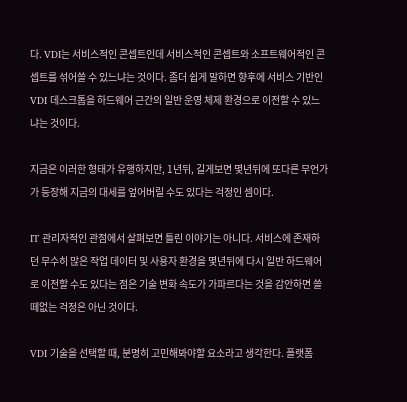다. VDI는 서비스적인 콘셉트인데 서비스적인 콘셉트와 소프트웨어적인 콘셉트를 섞어쓸 수 있느냐는 것이다. 좀더 쉽게 말하면 향후에 서비스 기반인 VDI 데스크톱을 하드웨어 근간의 일반 운영 체제 환경으로 이전할 수 있느냐는 것이다.

지금은 이러한 형태가 유행하지만, 1년뒤, 길게보면 몇년뒤에 또다른 무언가가 등장해 지금의 대세를 엎어버릴 수도 있다는 걱정인 셈이다.

IT 관리자적인 관점에서 살펴보면 틀린 이야기는 아니다. 서비스에 존재하던 무수히 많은 작업 데이터 및 사용자 환경을 몇년뒤에 다시 일반 하드웨어로 이전할 수도 있다는 점은 기술 변화 속도가 가파르다는 것을 감안하면 쓸떼없는 걱정은 아닌 것이다.

VDI 기술을 선택할 때, 분명히 고민해봐야할 요소라고 생각한다. 플랫폼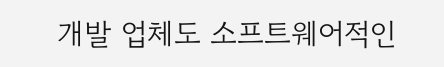개발 업체도 소프트웨어적인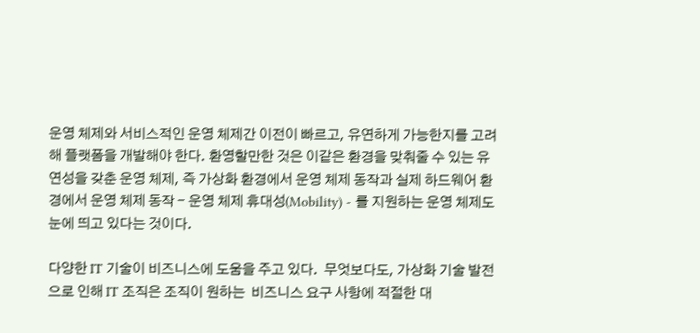운영 체제와 서비스적인 운영 체제간 이전이 빠르고, 유연하게 가능한지를 고려해 플랫폼을 개발해야 한다. 환영할만한 것은 이같은 환경을 맞춰줄 수 있는 유연성을 갖춘 운영 체제, 즉 가상화 환경에서 운영 체제 동작과 실제 하드웨어 환경에서 운영 체제 동작 - 운영 체제 휴대성(Mobility) - 를 지원하는 운영 체제도 눈에 띄고 있다는 것이다.

다양한 IT 기술이 비즈니스에 도움을 주고 있다.  무엇보다도, 가상화 기술 발전으로 인해 IT 조직은 조직이 원하는  비즈니스 요구 사항에 적절한 대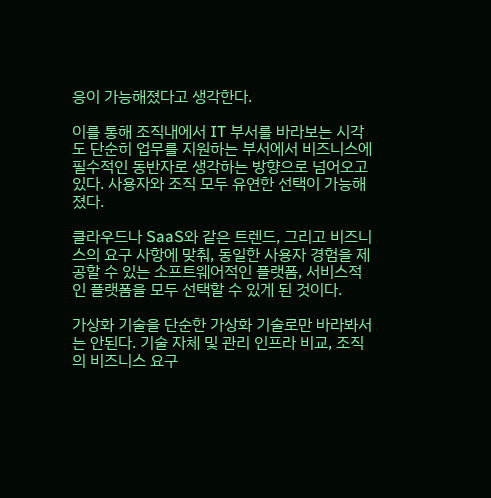응이 가능해졌다고 생각한다.

이를 통해 조직내에서 IT 부서를 바라보는 시각도 단순히 업무를 지원하는 부서에서 비즈니스에 필수적인 동반자로 생각하는 방향으로 넘어오고 있다. 사용자와 조직 모두 유연한 선택이 가능해졌다.

클라우드나 SaaS와 같은 트렌드, 그리고 비즈니스의 요구 사항에 맞춰, 동일한 사용자 경험을 제공할 수 있는 소프트웨어적인 플랫폼, 서비스적인 플랫폼을 모두 선택할 수 있게 된 것이다.

가상화 기술을 단순한 가상화 기술로만 바라봐서는 안된다. 기술 자체 및 관리 인프라 비교, 조직의 비즈니스 요구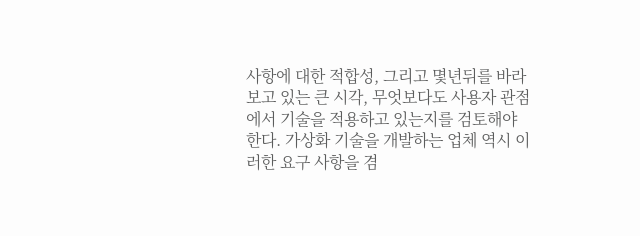사항에 대한 적합성, 그리고 몇년뒤를 바라보고 있는 큰 시각, 무엇보다도 사용자 관점에서 기술을 적용하고 있는지를 검토해야 한다. 가상화 기술을 개발하는 업체 역시 이러한 요구 사항을 겸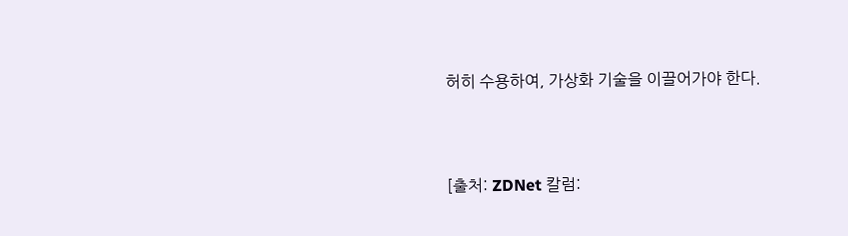허히 수용하여, 가상화 기술을 이끌어가야 한다.



[출처: ZDNet 칼럼: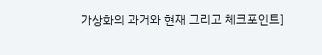가상화의 과거와 현재 그리고 체크포인트]